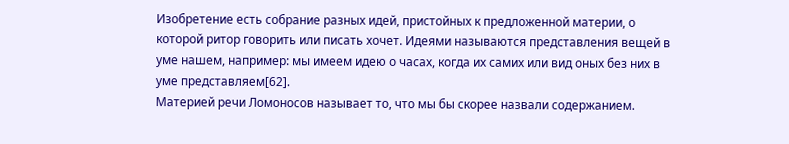Изобретение есть собрание разных идей, пристойных к предложенной материи, о которой ритор говорить или писать хочет. Идеями называются представления вещей в уме нашем, например: мы имеем идею о часах, когда их самих или вид оных без них в уме представляем[62].
Материей речи Ломоносов называет то, что мы бы скорее назвали содержанием.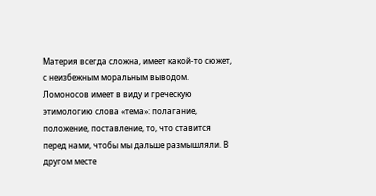Материя всегда сложна, имеет какой-то сюжет, с неизбежным моральным выводом. Ломоносов имеет в виду и греческую этимологию слова «тема»: полагание, положение, поставление, то, что ставится перед нами, чтобы мы дальше размышляли. В другом месте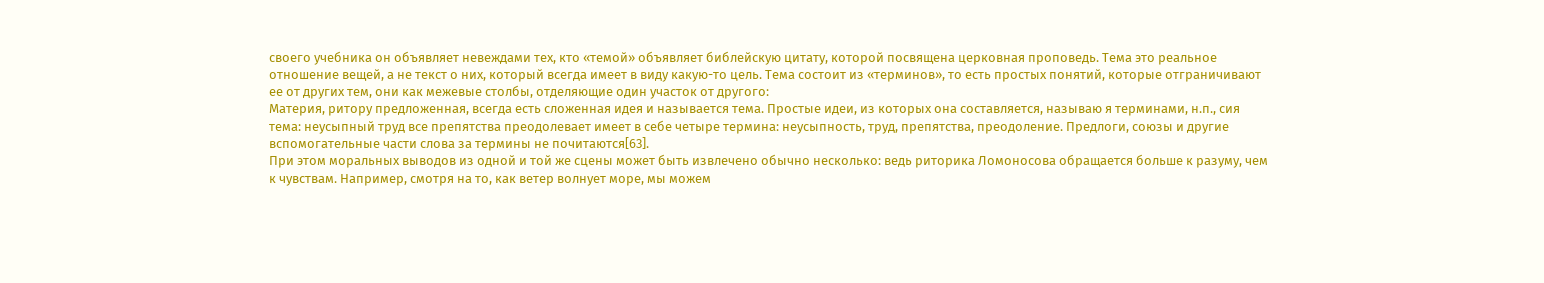своего учебника он объявляет невеждами тех, кто «темой» объявляет библейскую цитату, которой посвящена церковная проповедь. Тема это реальное отношение вещей, а не текст о них, который всегда имеет в виду какую-то цель. Тема состоит из «терминов», то есть простых понятий, которые отграничивают ее от других тем, они как межевые столбы, отделяющие один участок от другого:
Материя, ритору предложенная, всегда есть сложенная идея и называется тема. Простые идеи, из которых она составляется, называю я терминами, н.п., сия тема: неусыпный труд все препятства преодолевает имеет в себе четыре термина: неусыпность, труд, препятства, преодоление. Предлоги, союзы и другие вспомогательные части слова за термины не почитаются[63].
При этом моральных выводов из одной и той же сцены может быть извлечено обычно несколько: ведь риторика Ломоносова обращается больше к разуму, чем к чувствам. Например, смотря на то, как ветер волнует море, мы можем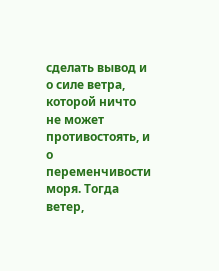сделать вывод и о силе ветра, которой ничто не может противостоять, и о переменчивости моря. Тогда ветер,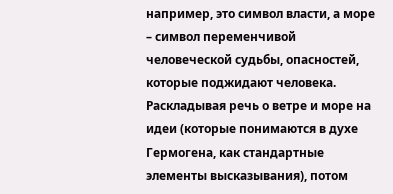например, это символ власти, а море – символ переменчивой человеческой судьбы, опасностей, которые поджидают человека. Раскладывая речь о ветре и море на идеи (которые понимаются в духе Гермогена, как стандартные элементы высказывания), потом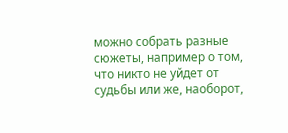можно собрать разные сюжеты, например о том, что никто не уйдет от судьбы или же, наоборот,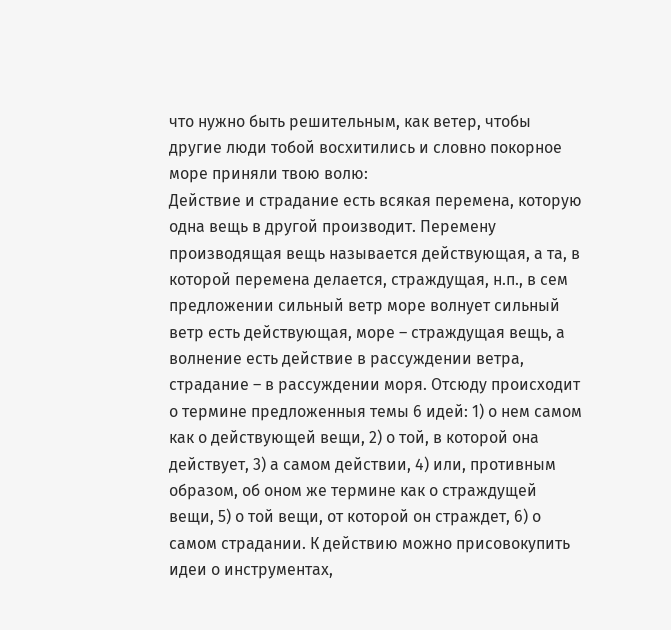что нужно быть решительным, как ветер, чтобы другие люди тобой восхитились и словно покорное море приняли твою волю:
Действие и страдание есть всякая перемена, которую одна вещь в другой производит. Перемену производящая вещь называется действующая, а та, в которой перемена делается, страждущая, н.п., в сем предложении сильный ветр море волнует сильный ветр есть действующая, море – страждущая вещь, а волнение есть действие в рассуждении ветра, страдание – в рассуждении моря. Отсюду происходит о термине предложенныя темы 6 идей: 1) о нем самом как о действующей вещи, 2) о той, в которой она действует, 3) а самом действии, 4) или, противным образом, об оном же термине как о страждущей вещи, 5) о той вещи, от которой он страждет, 6) о самом страдании. К действию можно присовокупить идеи о инструментах,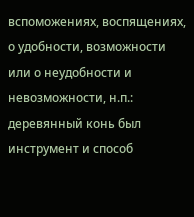вспоможениях, воспящениях, о удобности, возможности или о неудобности и невозможности, н.п.: деревянный конь был инструмент и способ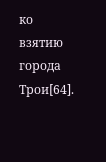ко взятию города Трои[64].